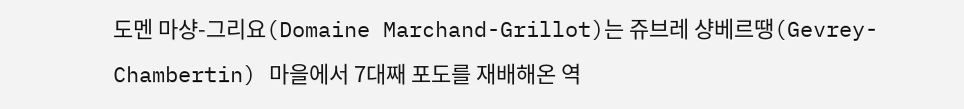도멘 마샹-그리요(Domaine Marchand-Grillot)는 쥬브레 샹베르땡(Gevrey-Chambertin) 마을에서 7대째 포도를 재배해온 역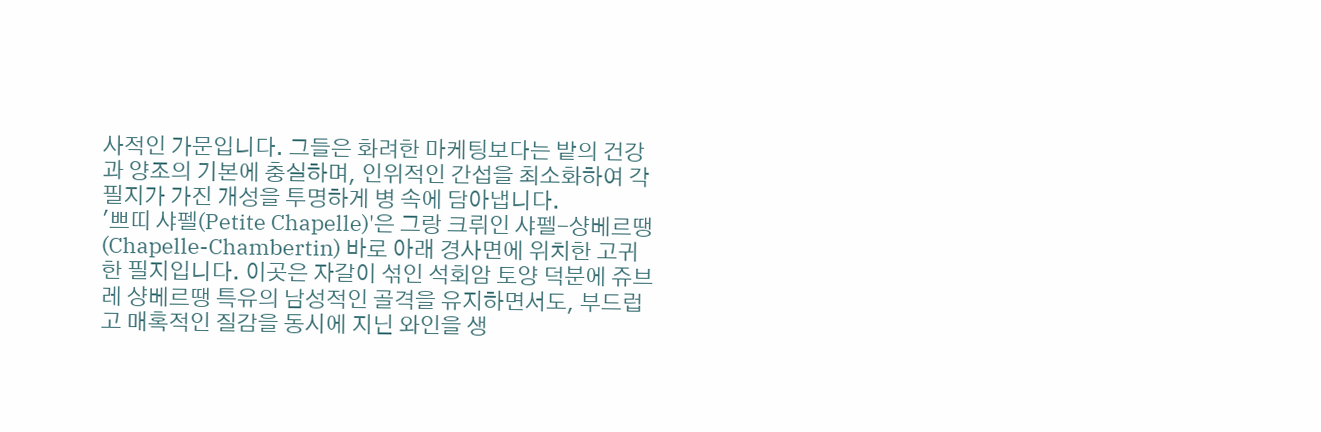사적인 가문입니다. 그들은 화려한 마케팅보다는 밭의 건강과 양조의 기본에 충실하며, 인위적인 간섭을 최소화하여 각 필지가 가진 개성을 투명하게 병 속에 담아냅니다.
'쁘띠 샤펠(Petite Chapelle)'은 그랑 크뤼인 샤펠-샹베르땡(Chapelle-Chambertin) 바로 아래 경사면에 위치한 고귀한 필지입니다. 이곳은 자갈이 섞인 석회암 토양 덕분에 쥬브레 샹베르땡 특유의 남성적인 골격을 유지하면서도, 부드럽고 매혹적인 질감을 동시에 지닌 와인을 생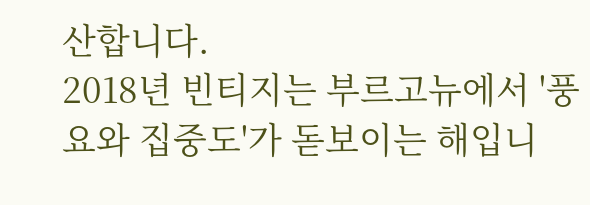산합니다.
2018년 빈티지는 부르고뉴에서 '풍요와 집중도'가 돋보이는 해입니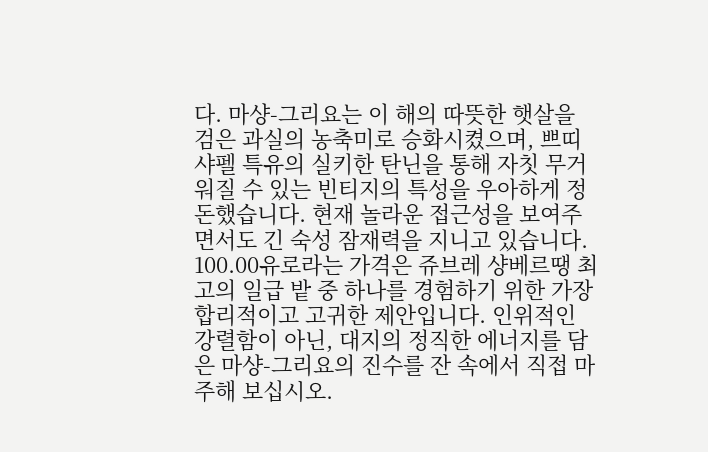다. 마샹-그리요는 이 해의 따뜻한 햇살을 검은 과실의 농축미로 승화시켰으며, 쁘띠 샤펠 특유의 실키한 탄닌을 통해 자칫 무거워질 수 있는 빈티지의 특성을 우아하게 정돈했습니다. 현재 놀라운 접근성을 보여주면서도 긴 숙성 잠재력을 지니고 있습니다.
100.00유로라는 가격은 쥬브레 샹베르땡 최고의 일급 밭 중 하나를 경험하기 위한 가장 합리적이고 고귀한 제안입니다. 인위적인 강렬함이 아닌, 대지의 정직한 에너지를 담은 마샹-그리요의 진수를 잔 속에서 직접 마주해 보십시오.